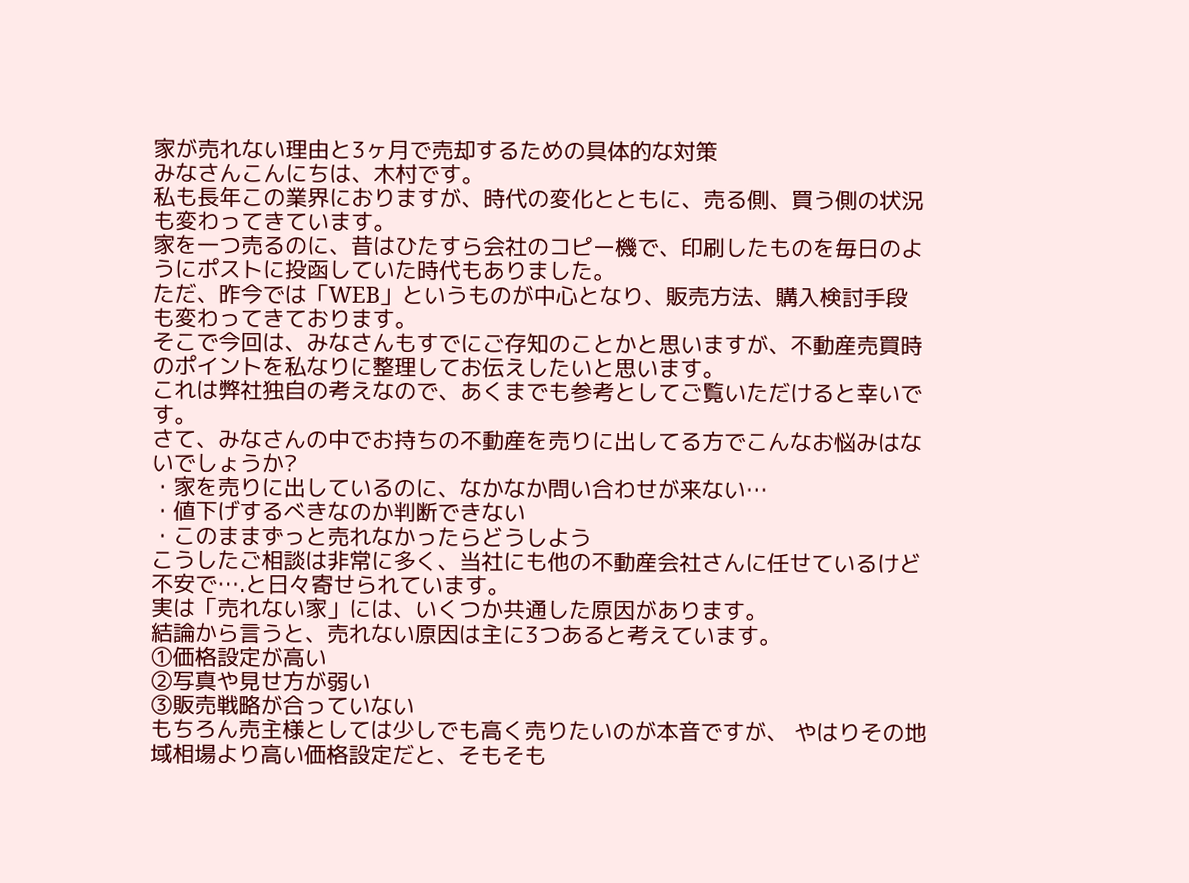家が売れない理由と3ヶ月で売却するための具体的な対策
みなさんこんにちは、木村です。
私も長年この業界におりますが、時代の変化とともに、売る側、買う側の状況も変わってきています。
家を一つ売るのに、昔はひたすら会社のコピー機で、印刷したものを毎日のようにポストに投函していた時代もありました。
ただ、昨今では「WEB」というものが中心となり、販売方法、購入検討手段も変わってきております。
そこで今回は、みなさんもすでにご存知のことかと思いますが、不動産売買時のポイントを私なりに整理してお伝えしたいと思います。
これは弊社独自の考えなので、あくまでも参考としてご覧いただけると幸いです。
さて、みなさんの中でお持ちの不動産を売りに出してる方でこんなお悩みはないでしょうか?
・家を売りに出しているのに、なかなか問い合わせが来ない…
・値下げするべきなのか判断できない
・このままずっと売れなかったらどうしよう
こうしたご相談は非常に多く、当社にも他の不動産会社さんに任せているけど不安で….と日々寄せられています。
実は「売れない家」には、いくつか共通した原因があります。
結論から言うと、売れない原因は主に3つあると考えています。
①価格設定が高い
②写真や見せ方が弱い
③販売戦略が合っていない
もちろん売主様としては少しでも高く売りたいのが本音ですが、 やはりその地域相場より高い価格設定だと、そもそも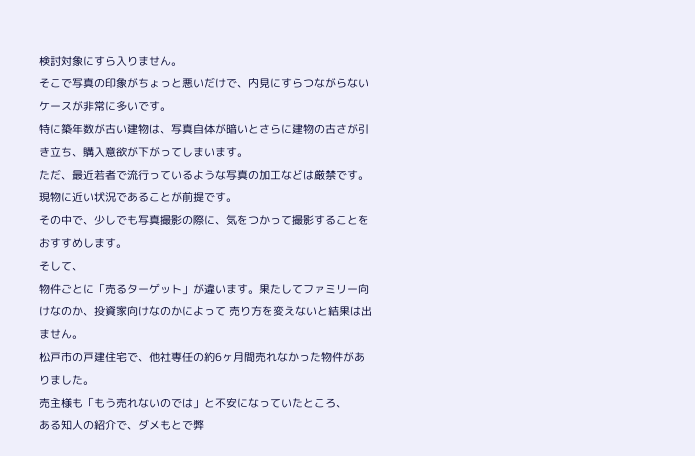検討対象にすら入りません。
そこで写真の印象がちょっと悪いだけで、内見にすらつながらないケースが非常に多いです。
特に築年数が古い建物は、写真自体が暗いとさらに建物の古さが引き立ち、購入意欲が下がってしまいます。
ただ、最近若者で流行っているような写真の加工などは厳禁です。
現物に近い状況であることが前提です。
その中で、少しでも写真撮影の際に、気をつかって撮影することをおすすめします。
そして、
物件ごとに「売るターゲット」が違います。果たしてファミリー向けなのか、投資家向けなのかによって 売り方を変えないと結果は出ません。
松戸市の戸建住宅で、他社専任の約6ヶ月間売れなかった物件がありました。
売主様も「もう売れないのでは」と不安になっていたところ、
ある知人の紹介で、ダメもとで弊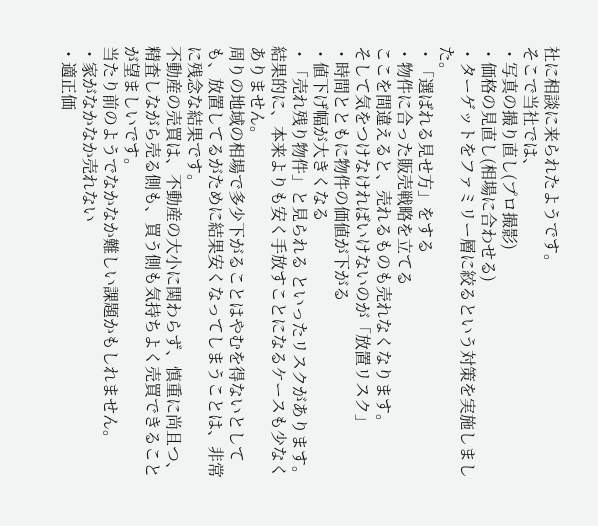社に相談に来られたようです。
そこで当社では、
・写真の撮り直し(プロ撮影)
・価格の見直し(相場に合わせる)
・ターゲットをファミリー層に絞るという対策を実施しました。
・「選ばれる見せ方」をする
・物件に合った販売戦略を立てる
ここを間違えると、売れるものも売れなくなります。
そして気をつけなければいけないのが「放置リスク」
・時間とともに物件の価値が下がる
・値下げ幅が大きくなる
・「売れ残り物件」と見られる といったリスクがあります。
結果的に、本来よりも安く手放すことになるケースも少なくありません。
周りの地域の相場で多少下がることはやむを得ないとしても、放置してるがために結果安くなってしまうことは、非常に残念な結果です。
不動産の売買は、不動産の大小に関わらず、慎重に尚且つ、精査しながら売る側も、買う側も気持ちよく売買できることが望ましいです。
当たり前のようでなかなか難しい課題かもしれません。
・家がなかなか売れない
・適正価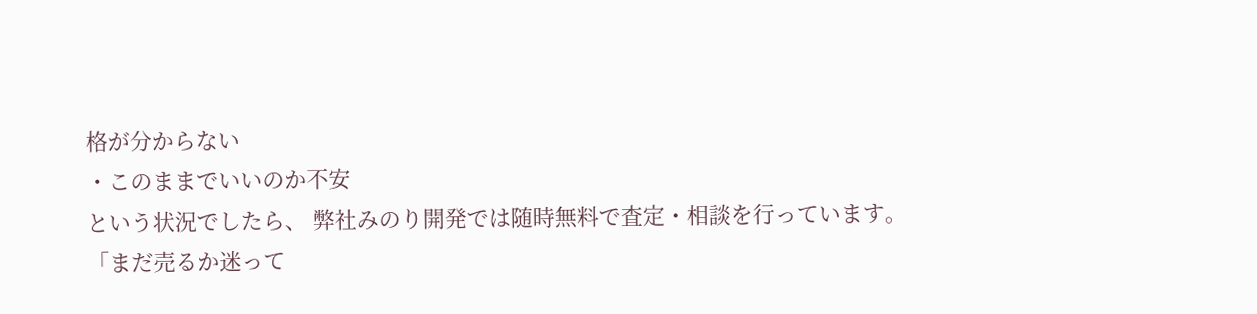格が分からない
・このままでいいのか不安
という状況でしたら、 弊社みのり開発では随時無料で査定・相談を行っています。
「まだ売るか迷って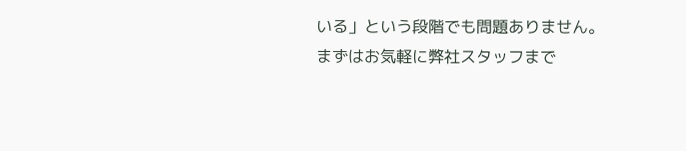いる」という段階でも問題ありません。
まずはお気軽に弊社スタッフまで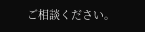ご相談ください。